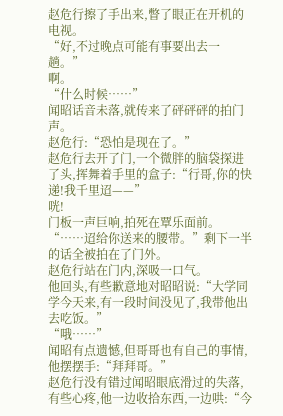赵危行擦了手出来,瞥了眼正在开机的电视。
“好,不过晚点可能有事要出去一趟。”
啊。
“什么时候……”
闻昭话音未落,就传来了砰砰砰的拍门声。
赵危行:“恐怕是现在了。”
赵危行去开了门,一个微胖的脑袋探进了头,挥舞着手里的盒子:“行哥,你的快递!我千里迢——”
咣!
门板一声巨响,拍死在覃乐面前。
“……迢给你送来的腰带。”剩下一半的话全被拍在了门外。
赵危行站在门内,深吸一口气。
他回头,有些歉意地对昭昭说:“大学同学今天来,有一段时间没见了,我带他出去吃饭。”
“哦……”
闻昭有点遗憾,但哥哥也有自己的事情,他摆摆手:“拜拜哥。”
赵危行没有错过闻昭眼底滑过的失落,有些心疼,他一边收拾东西,一边哄:“今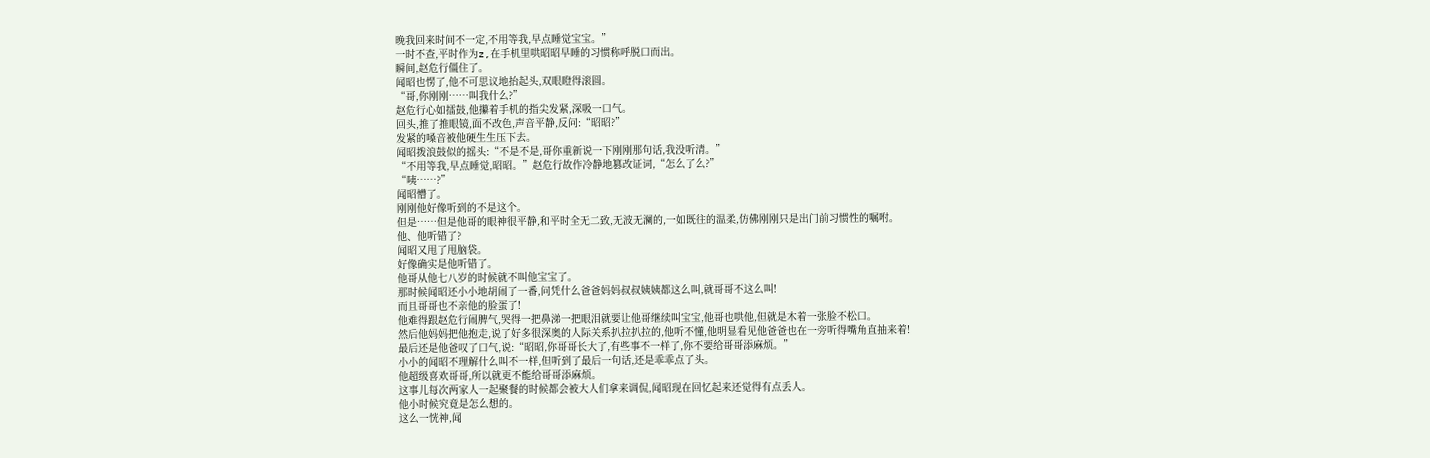晚我回来时间不一定,不用等我,早点睡觉宝宝。”
一时不查,平时作为z,在手机里哄昭昭早睡的习惯称呼脱口而出。
瞬间,赵危行僵住了。
闻昭也愣了,他不可思议地抬起头,双眼瞪得滚圆。
“哥,你刚刚……叫我什么?”
赵危行心如擂鼓,他攥着手机的指尖发紧,深吸一口气。
回头,推了推眼镜,面不改色,声音平静,反问:“昭昭?”
发紧的嗓音被他硬生生压下去。
闻昭拨浪鼓似的摇头:“不是不是,哥你重新说一下刚刚那句话,我没听清。”
“不用等我,早点睡觉,昭昭。”赵危行故作冷静地篡改证词,“怎么了么?”
“咦……?”
闻昭懵了。
刚刚他好像听到的不是这个。
但是……但是他哥的眼神很平静,和平时全无二致,无波无澜的,一如既往的温柔,仿佛刚刚只是出门前习惯性的嘱咐。
他、他听错了?
闻昭又甩了甩脑袋。
好像确实是他听错了。
他哥从他七八岁的时候就不叫他宝宝了。
那时候闻昭还小小地胡闹了一番,问凭什么爸爸妈妈叔叔姨姨都这么叫,就哥哥不这么叫!
而且哥哥也不亲他的脸蛋了!
他难得跟赵危行闹脾气,哭得一把鼻涕一把眼泪就要让他哥继续叫宝宝,他哥也哄他,但就是木着一张脸不松口。
然后他妈妈把他抱走,说了好多很深奥的人际关系扒拉扒拉的,他听不懂,他明显看见他爸爸也在一旁听得嘴角直抽来着!
最后还是他爸叹了口气,说:“昭昭,你哥哥长大了,有些事不一样了,你不要给哥哥添麻烦。”
小小的闻昭不理解什么叫不一样,但听到了最后一句话,还是乖乖点了头。
他超级喜欢哥哥,所以就更不能给哥哥添麻烦。
这事儿每次两家人一起聚餐的时候都会被大人们拿来调侃,闻昭现在回忆起来还觉得有点丢人。
他小时候究竟是怎么想的。
这么一恍神,闻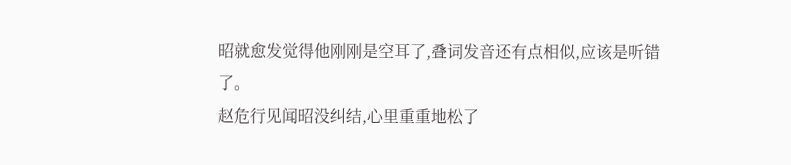昭就愈发觉得他刚刚是空耳了,叠词发音还有点相似,应该是听错了。
赵危行见闻昭没纠结,心里重重地松了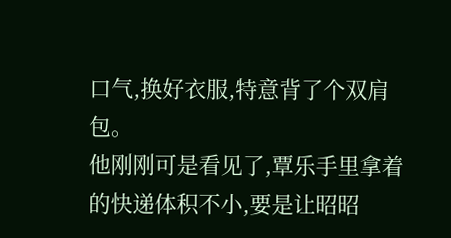口气,换好衣服,特意背了个双肩包。
他刚刚可是看见了,覃乐手里拿着的快递体积不小,要是让昭昭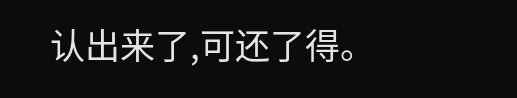认出来了,可还了得。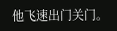他飞速出门关门。